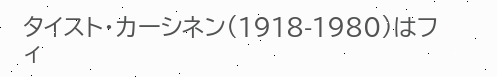タイスト・カーシネン(1918-1980)はフィ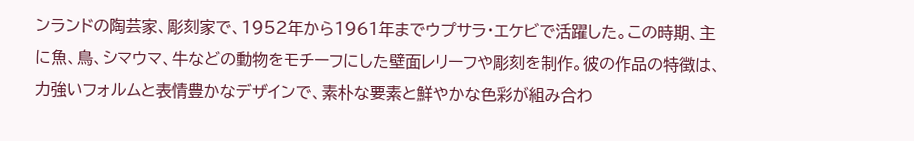ンランドの陶芸家、彫刻家で、1952年から1961年までウプサラ・エケビで活躍した。この時期、主に魚、鳥、シマウマ、牛などの動物をモチーフにした壁面レリーフや彫刻を制作。彼の作品の特徴は、力強いフォルムと表情豊かなデザインで、素朴な要素と鮮やかな色彩が組み合わ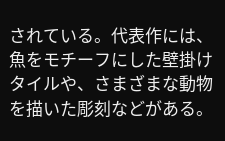されている。代表作には、魚をモチーフにした壁掛けタイルや、さまざまな動物を描いた彫刻などがある。